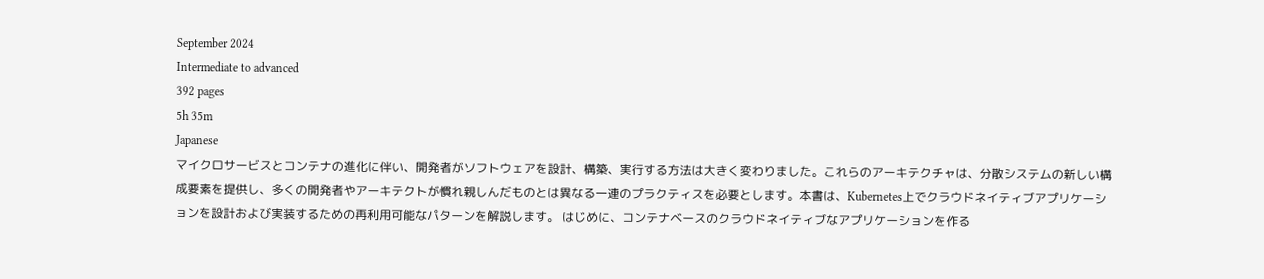September 2024
Intermediate to advanced
392 pages
5h 35m
Japanese
マイクロサービスとコンテナの進化に伴い、開発者がソフトウェアを設計、構築、実行する方法は大きく変わりました。これらのアーキテクチャは、分散システムの新しい構成要素を提供し、多くの開発者やアーキテクトが慣れ親しんだものとは異なる一連のプラクティスを必要とします。本書は、Kubernetes上でクラウドネイティブアプリケーションを設計および実装するための再利用可能なパターンを解説します。 はじめに、コンテナベースのクラウドネイティブなアプリケーションを作る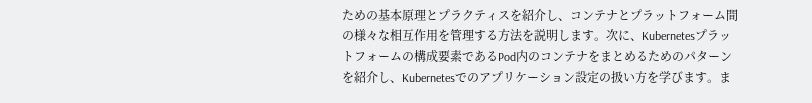ための基本原理とプラクティスを紹介し、コンテナとプラットフォーム間の様々な相互作用を管理する方法を説明します。次に、Kubernetesプラットフォームの構成要素であるPod内のコンテナをまとめるためのパターンを紹介し、Kubernetesでのアプリケーション設定の扱い方を学びます。ま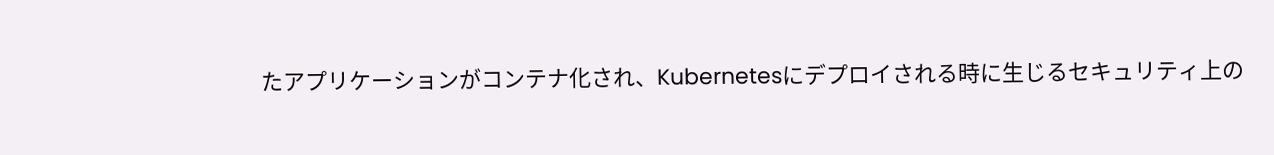たアプリケーションがコンテナ化され、Kubernetesにデプロイされる時に生じるセキュリティ上の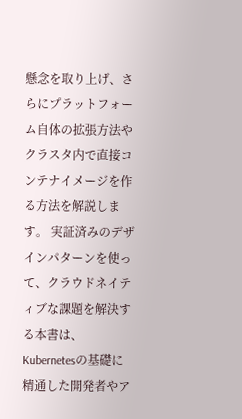懸念を取り上げ、さらにプラットフォーム自体の拡張方法やクラスタ内で直接コンテナイメージを作る方法を解説します。 実証済みのデザインパターンを使って、クラウドネイティブな課題を解決する本書は、Kubernetesの基礎に精通した開発者やア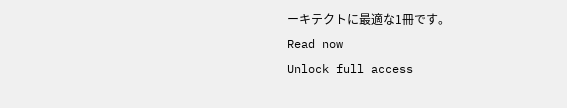ーキテクトに最適な1冊です。
Read now
Unlock full access